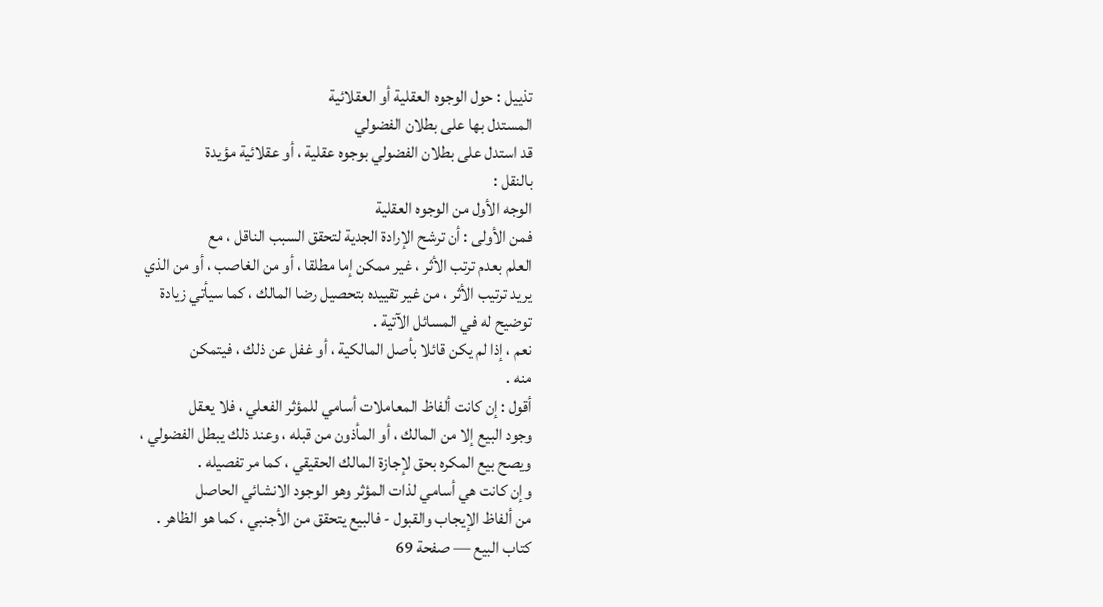تذييل : حول الوجوه العقلية أو العقلائية
المستدل بها على بطلان الفضولي
قد استدل على بطلان الفضولي بوجوه عقلية ، أو عقلائية مؤيدة
بالنقل :
الوجه الأول من الوجوه العقلية
فمن الأولى : أن ترشح الإرادة الجدية لتحقق السبب الناقل ، مع
العلم بعدم ترتب الأثر ، غير ممكن إما مطلقا ، أو من الغاصب ، أو من الذي
يريد ترتيب الأثر ، من غير تقييده بتحصيل رضا المالك ، كما سيأتي زيادة
توضيح له في المسائل الآتية .
نعم ، إذا لم يكن قائلا بأصل المالكية ، أو غفل عن ذلك ، فيتمكن
منه .
أقول : إن كانت ألفاظ المعاملات أسامي للمؤثر الفعلي ، فلا يعقل
وجود البيع إلا من المالك ، أو المأذون من قبله ، وعند ذلك يبطل الفضولي ،
ويصح بيع المكره بحق لإجازة المالك الحقيقي ، كما مر تفصيله .
وإن كانت هي أسامي لذات المؤثر وهو الوجود الانشائي الحاصل
من ألفاظ الإيجاب والقبول - فالبيع يتحقق من الأجنبي ، كما هو الظاهر .
كتاب البيع — صفحة 69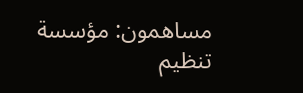مساهمون: مؤسسة تنظيم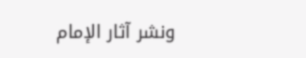ونشر آثار الإمام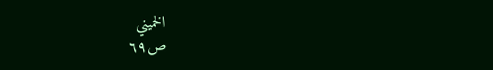الخميني
ص٦٩